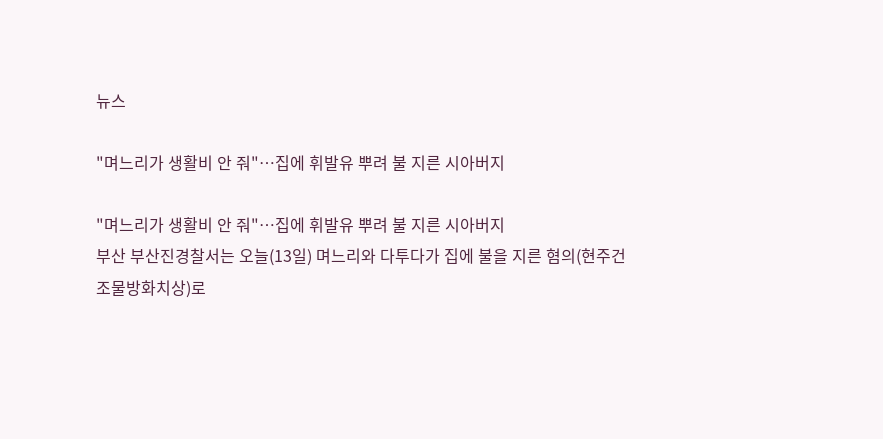뉴스

"며느리가 생활비 안 줘"…집에 휘발유 뿌려 불 지른 시아버지

"며느리가 생활비 안 줘"…집에 휘발유 뿌려 불 지른 시아버지
부산 부산진경찰서는 오늘(13일) 며느리와 다투다가 집에 불을 지른 혐의(현주건조물방화치상)로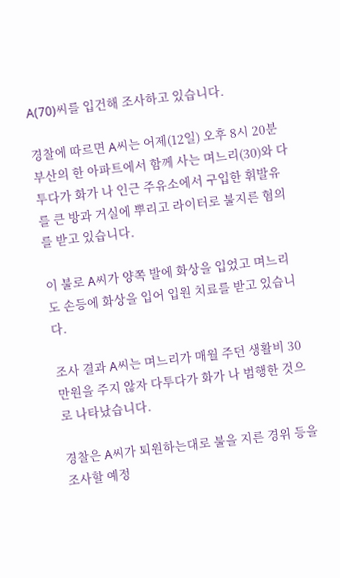A(70)씨를 입건해 조사하고 있습니다.

경찰에 따르면 A씨는 어제(12일) 오후 8시 20분 부산의 한 아파트에서 함께 사는 며느리(30)와 다투다가 화가 나 인근 주유소에서 구입한 휘발유를 큰 방과 거실에 뿌리고 라이터로 불지른 혐의를 받고 있습니다.

이 불로 A씨가 양쪽 발에 화상을 입었고 며느리도 손등에 화상을 입어 입원 치료를 받고 있습니다.

조사 결과 A씨는 며느리가 매월 주던 생활비 30만원을 주지 않자 다투다가 화가 나 범행한 것으로 나타났습니다.

경찰은 A씨가 퇴원하는대로 불을 지른 경위 등을 조사할 예정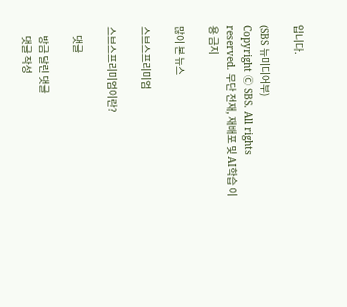입니다.

(SBS 뉴미디어부)
Copyright Ⓒ SBS. All rights reserved. 무단 전재, 재배포 및 AI학습 이용 금지

많이 본 뉴스

스브스프리미엄

스브스프리미엄이란?

    댓글

    방금 달린 댓글
    댓글 작성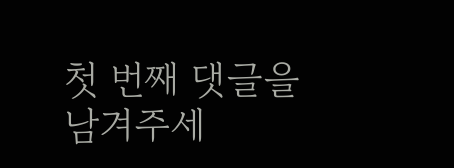첫 번째 댓글을 남겨주세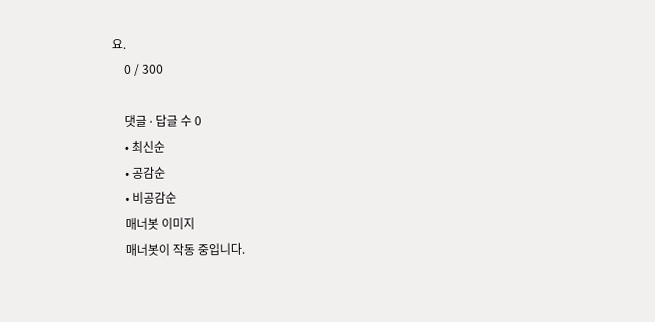요.
    0 / 300

    댓글 ∙ 답글 수 0
    • 최신순
    • 공감순
    • 비공감순
    매너봇 이미지
    매너봇이 작동 중입니다.